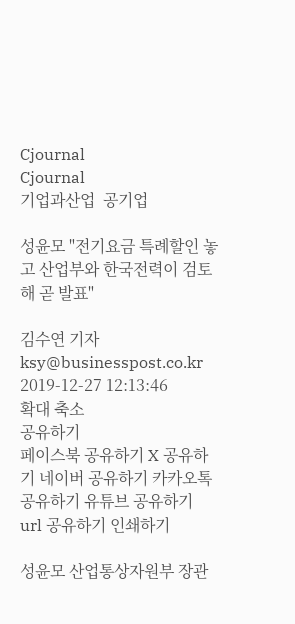Cjournal
Cjournal
기업과산업  공기업

성윤모 "전기요금 특례할인 놓고 산업부와 한국전력이 검토해 곧 발표"

김수연 기자 ksy@businesspost.co.kr 2019-12-27 12:13:46
확대 축소
공유하기
페이스북 공유하기 X 공유하기 네이버 공유하기 카카오톡 공유하기 유튜브 공유하기 url 공유하기 인쇄하기

성윤모 산업통상자원부 장관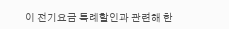이 전기요금 특례할인과 관련해 한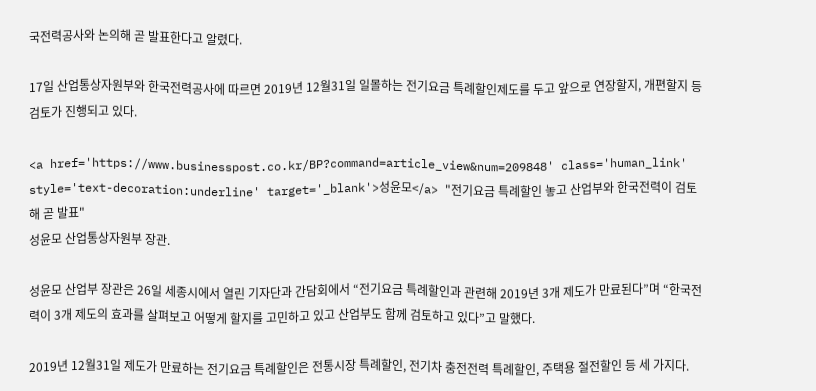국전력공사와 논의해 곧 발표한다고 알렸다.

17일 산업통상자원부와 한국전력공사에 따르면 2019년 12월31일 일몰하는 전기요금 특례할인제도를 두고 앞으로 연장할지, 개편할지 등 검토가 진행되고 있다.

<a href='https://www.businesspost.co.kr/BP?command=article_view&num=209848' class='human_link' style='text-decoration:underline' target='_blank'>성윤모</a> "전기요금 특례할인 놓고 산업부와 한국전력이 검토해 곧 발표"
성윤모 산업통상자원부 장관.

성윤모 산업부 장관은 26일 세종시에서 열린 기자단과 간담회에서 “전기요금 특례할인과 관련해 2019년 3개 제도가 만료된다”며 “한국전력이 3개 제도의 효과를 살펴보고 어떻게 할지를 고민하고 있고 산업부도 함께 검토하고 있다”고 말했다.

2019년 12월31일 제도가 만료하는 전기요금 특례할인은 전통시장 특례할인, 전기차 충전전력 특례할인, 주택용 절전할인 등 세 가지다.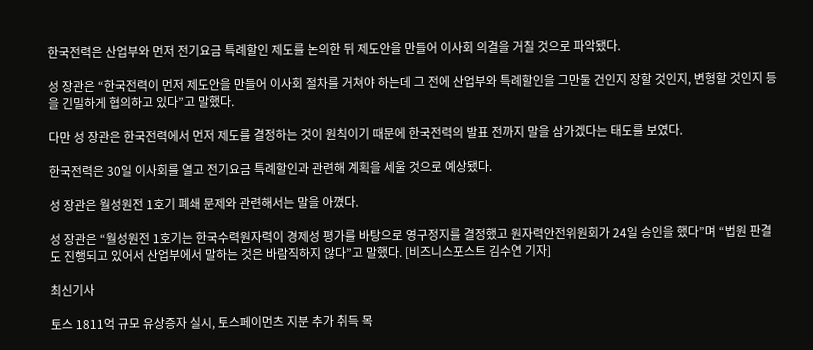한국전력은 산업부와 먼저 전기요금 특례할인 제도를 논의한 뒤 제도안을 만들어 이사회 의결을 거칠 것으로 파악됐다.

성 장관은 “한국전력이 먼저 제도안을 만들어 이사회 절차를 거쳐야 하는데 그 전에 산업부와 특례할인을 그만둘 건인지 장할 것인지, 변형할 것인지 등을 긴밀하게 협의하고 있다”고 말했다.

다만 성 장관은 한국전력에서 먼저 제도를 결정하는 것이 원칙이기 때문에 한국전력의 발표 전까지 말을 삼가겠다는 태도를 보였다.

한국전력은 30일 이사회를 열고 전기요금 특례할인과 관련해 계획을 세울 것으로 예상됐다.

성 장관은 월성원전 1호기 폐쇄 문제와 관련해서는 말을 아꼈다.

성 장관은 “월성원전 1호기는 한국수력원자력이 경제성 평가를 바탕으로 영구정지를 결정했고 원자력안전위원회가 24일 승인을 했다”며 “법원 판결도 진행되고 있어서 산업부에서 말하는 것은 바람직하지 않다”고 말했다. [비즈니스포스트 김수연 기자]

최신기사

토스 1811억 규모 유상증자 실시, 토스페이먼츠 지분 추가 취득 목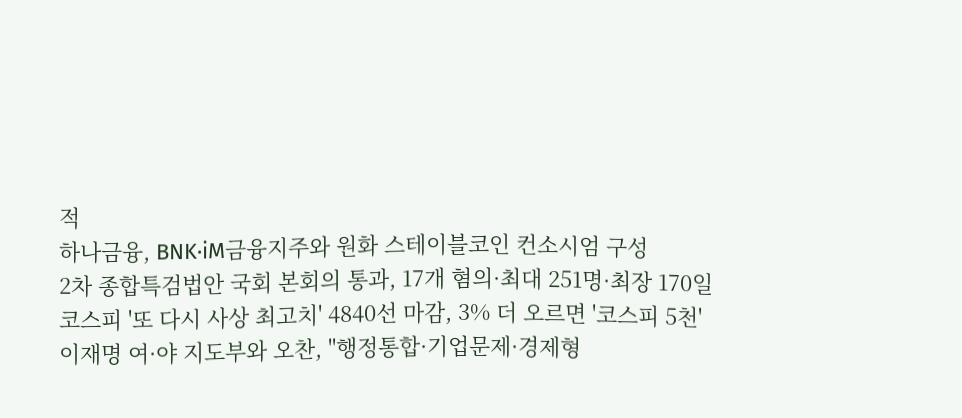적
하나금융, BNK·iM금융지주와 원화 스테이블코인 컨소시엄 구성
2차 종합특검법안 국회 본회의 통과, 17개 혐의·최대 251명·최장 170일
코스피 '또 다시 사상 최고치' 4840선 마감, 3% 더 오르면 '코스피 5천'
이재명 여·야 지도부와 오찬, "행정통합·기업문제·경제형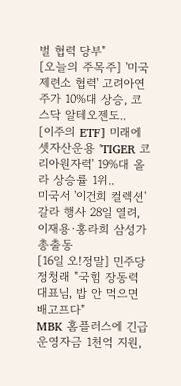벌 협력 당부"
[오늘의 주목주] '미국 제련소 협력' 고려아연 주가 10%대 상승, 코스닥 알테오젠도..
[이주의 ETF] 미래에셋자산운용 'TIGER 코리아원자력' 19%대 올라 상승률 1위..
미국서 '이건희 컬렉션' 갈라 행사 28일 열려, 이재용·홍라희 삼성가 총출동
[16일 오!정말] 민주당 정청래 "국힘 장동력 대표님, 밥 안 먹으면 배고프다"
MBK 홈플러스에 긴급운영자금 1천억 지원,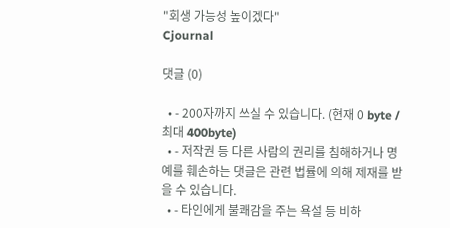"회생 가능성 높이겠다"
Cjournal

댓글 (0)

  • - 200자까지 쓰실 수 있습니다. (현재 0 byte / 최대 400byte)
  • - 저작권 등 다른 사람의 권리를 침해하거나 명예를 훼손하는 댓글은 관련 법률에 의해 제재를 받을 수 있습니다.
  • - 타인에게 불쾌감을 주는 욕설 등 비하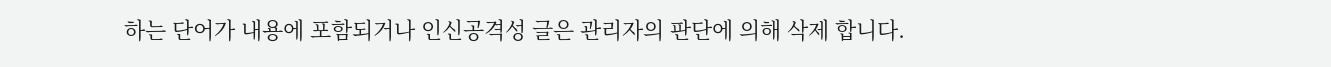하는 단어가 내용에 포함되거나 인신공격성 글은 관리자의 판단에 의해 삭제 합니다.